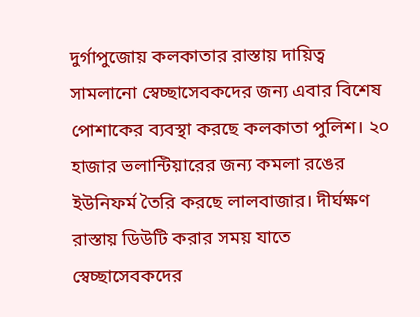দুর্গাপুজোয় কলকাতার রাস্তায় দায়িত্ব সামলানো স্বেচ্ছাসেবকদের জন্য এবার বিশেষ পোশাকের ব্যবস্থা করছে কলকাতা পুলিশ। ২০ হাজার ভলান্টিয়ারের জন্য কমলা রঙের ইউনিফর্ম তৈরি করছে লালবাজার। দীর্ঘক্ষণ রাস্তায় ডিউটি করার সময় যাতে স্বেচ্ছাসেবকদের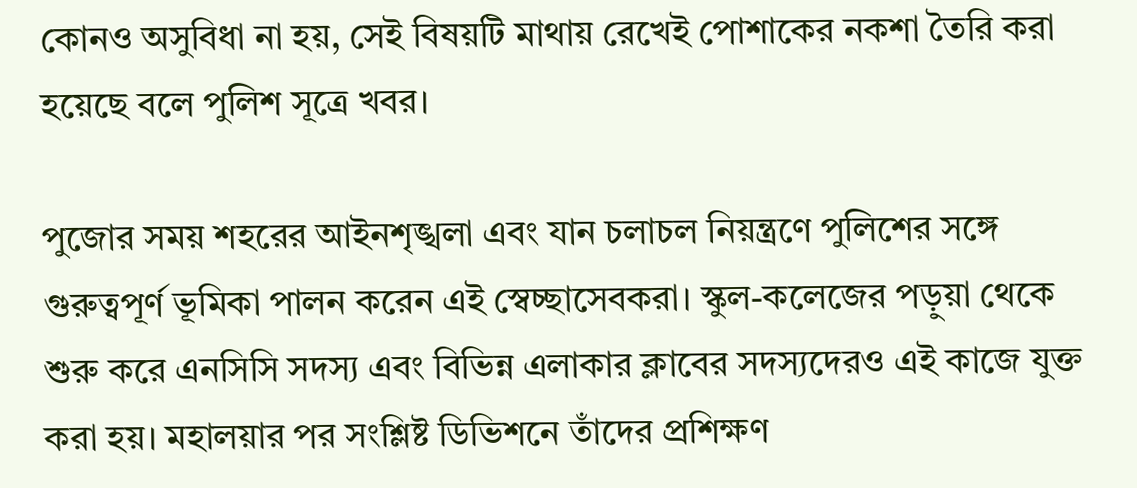কোনও অসুবিধা না হয়, সেই বিষয়টি মাথায় রেখেই পোশাকের নকশা তৈরি করা হয়েছে বলে পুলিশ সূত্রে খবর।

পুজোর সময় শহরের আইনশৃঙ্খলা এবং যান চলাচল নিয়ন্ত্রণে পুলিশের সঙ্গে গুরুত্বপূর্ণ ভূমিকা পালন করেন এই স্বেচ্ছাসেবকরা। স্কুল-কলেজের পড়ুয়া থেকে শুরু করে এনসিসি সদস্য এবং বিভিন্ন এলাকার ক্লাবের সদস্যদেরও এই কাজে যুক্ত করা হয়। মহালয়ার পর সংশ্লিষ্ট ডিভিশনে তাঁদের প্রশিক্ষণ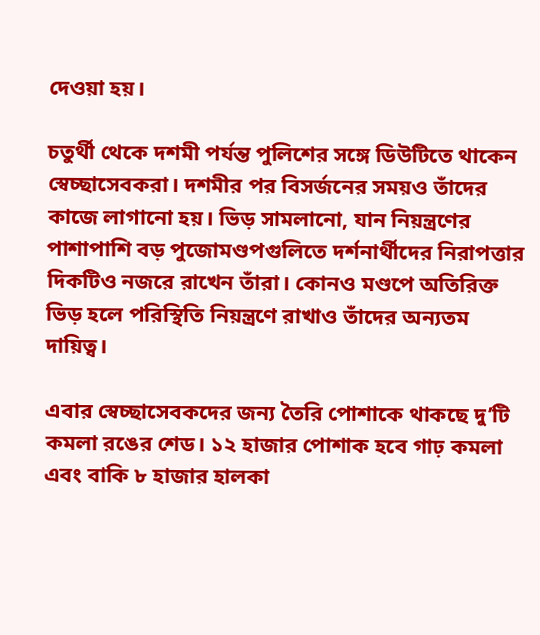দেওয়া হয়।

চতুর্থী থেকে দশমী পর্যন্ত পুলিশের সঙ্গে ডিউটিতে থাকেন স্বেচ্ছাসেবকরা। দশমীর পর বিসর্জনের সময়ও তাঁদের কাজে লাগানো হয়। ভিড় সামলানো, যান নিয়ন্ত্রণের পাশাপাশি বড় পুজোমণ্ডপগুলিতে দর্শনার্থীদের নিরাপত্তার দিকটিও নজরে রাখেন তাঁরা। কোনও মণ্ডপে অতিরিক্ত ভিড় হলে পরিস্থিতি নিয়ন্ত্রণে রাখাও তাঁদের অন্যতম দায়িত্ব।

এবার স্বেচ্ছাসেবকদের জন্য তৈরি পোশাকে থাকছে দু’টি কমলা রঙের শেড। ১২ হাজার পোশাক হবে গাঢ় কমলা এবং বাকি ৮ হাজার হালকা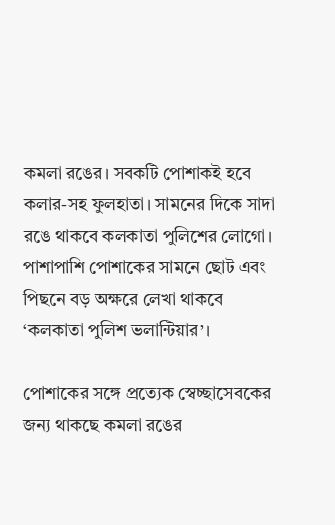কমলা রঙের। সবকটি পোশাকই হবে কলার-সহ ফুলহাতা। সামনের দিকে সাদা রঙে থাকবে কলকাতা পুলিশের লোগো। পাশাপাশি পোশাকের সামনে ছোট এবং পিছনে বড় অক্ষরে লেখা থাকবে ‘কলকাতা পুলিশ ভলান্টিয়ার’।

পোশাকের সঙ্গে প্রত্যেক স্বেচ্ছাসেবকের জন্য থাকছে কমলা রঙের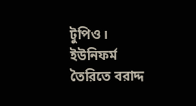টুপিও। ইউনিফর্ম তৈরিতে বরাদ্দ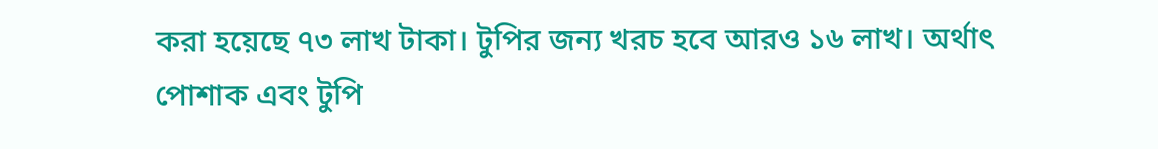করা হয়েছে ৭৩ লাখ টাকা। টুপির জন্য খরচ হবে আরও ১৬ লাখ। অর্থাৎ পোশাক এবং টুপি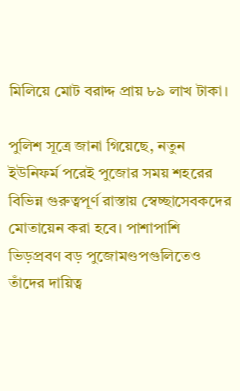মিলিয়ে মোট বরাদ্দ প্রায় ৮৯ লাখ টাকা।

পুলিশ সূত্রে জানা গিয়েছে, নতুন ইউনিফর্ম পরেই পুজোর সময় শহরের বিভিন্ন গুরুত্বপূর্ণ রাস্তায় স্বেচ্ছাসেবকদের মোতায়েন করা হবে। পাশাপাশি ভিড়প্রবণ বড় পুজোমণ্ডপগুলিতেও তাঁদের দায়িত্ব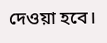দেওয়া হবে।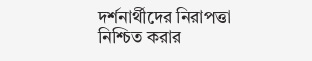দর্শনার্থীদের নিরাপত্তা নিশ্চিত করার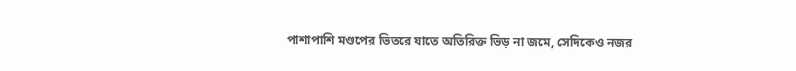পাশাপাশি মণ্ডপের ভিতরে যাতে অতিরিক্ত ভিড় না জমে, সেদিকেও নজর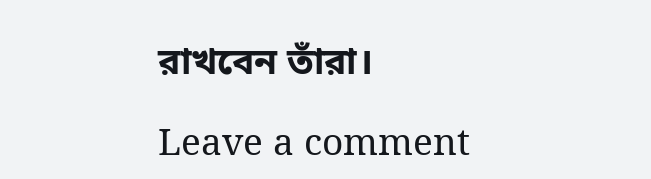রাখবেন তাঁরা।

Leave a comment